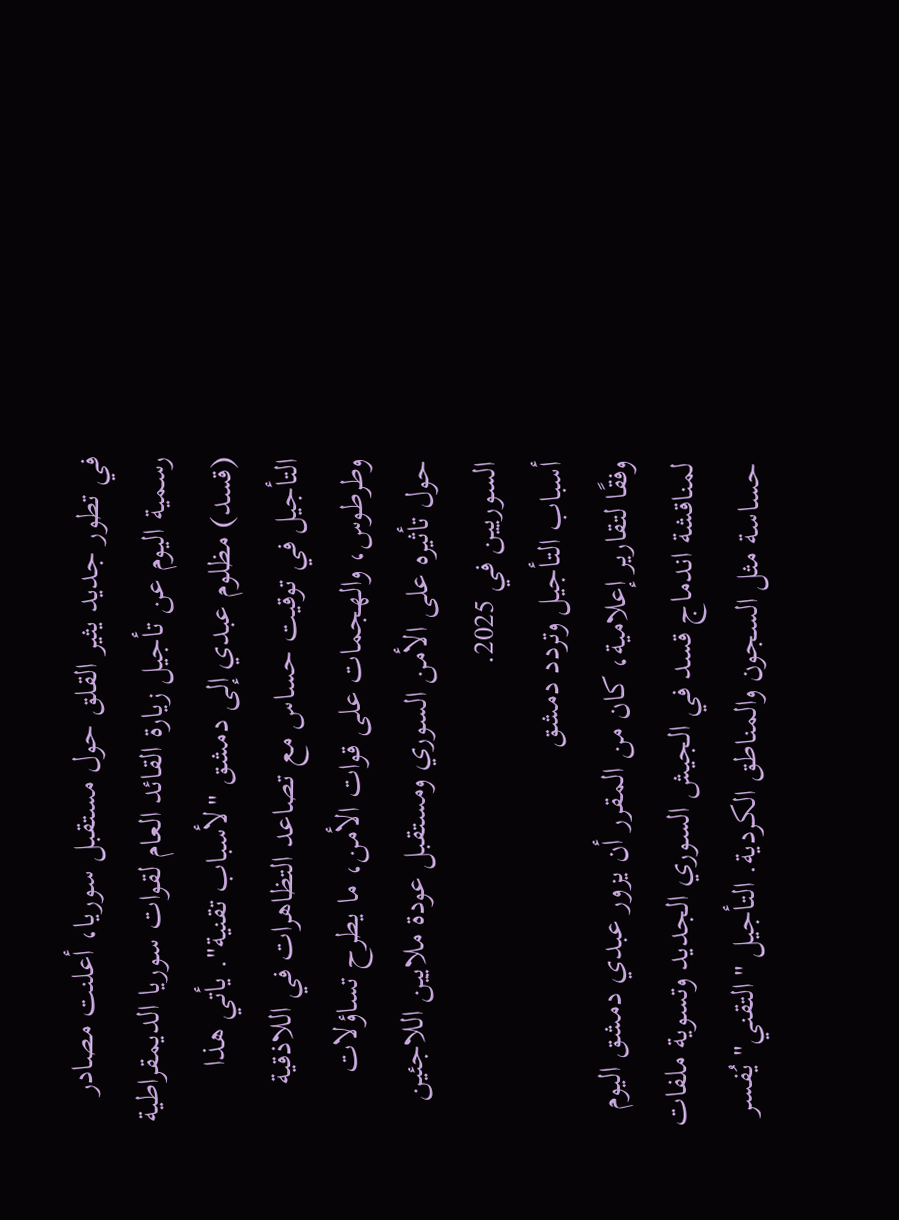في تطور جديد يثير القلق حول مستقبل سوريا، أعلنت مصادر رسمية اليوم عن تأجيل زيارة القائد العام لقوات سوريا الديمقراطية (قسد) مظلوم عبدي إلى دمشق "لأسباب تقنية". يأتي هذا التأجيل في توقيت حساس مع تصاعد التظاهرات في اللاذقية وطرطوس، والهجمات على قوات الأمن، ما يطرح تساؤلات حول تأثيره على الأمن السوري ومستقبل عودة ملايين اللاجئين السوريين في 2025.
أسباب التأجيل وتردد دمشق
وفقًا لتقارير إعلامية، كان من المقرر أن يزور عبدي دمشق اليوم لمناقشة اندماج قسد في الجيش السوري الجديد وتسوية ملفات حساسة مثل السجون والمناطق الكردية. التأجيل "التقني" يُفسر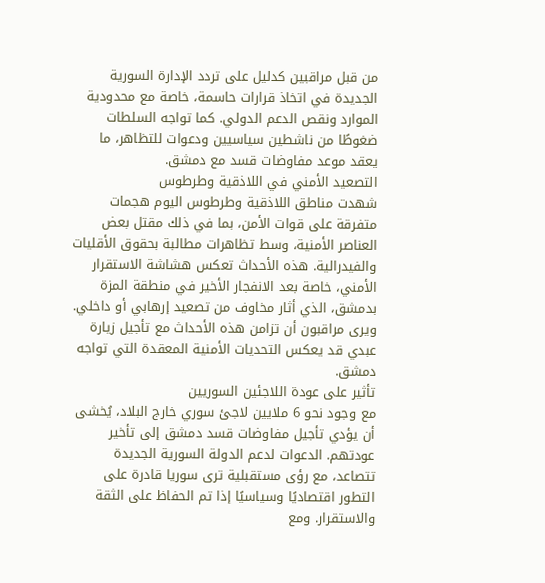من قبل مراقبين كدليل على تردد الإدارة السورية الجديدة في اتخاذ قرارات حاسمة، خاصة مع محدودية الموارد ونقص الدعم الدولي. كما تواجه السلطات ضغوطًا من ناشطين سياسيين ودعوات للتظاهر، ما يعقد موعد مفاوضات قسد مع دمشق.
التصعيد الأمني في اللاذقية وطرطوس
شهدت مناطق اللاذقية وطرطوس اليوم هجمات متفرقة على قوات الأمن، بما في ذلك مقتل بعض العناصر الأمنية، وسط تظاهرات مطالبة بحقوق الأقليات والفيدرالية. هذه الأحداث تعكس هشاشة الاستقرار الأمني، خاصة بعد الانفجار الأخير في منطقة المزة بدمشق، الذي أثار مخاوف من تصعيد إرهابي أو داخلي. ويرى مراقبون أن تزامن هذه الأحداث مع تأجيل زيارة عبدي قد يعكس التحديات الأمنية المعقدة التي تواجه دمشق.
تأثير على عودة اللاجئين السوريين
مع وجود نحو 6 ملايين لاجئ سوري خارج البلاد، يُخشى أن يؤدي تأجيل مفاوضات قسد دمشق إلى تأخير عودتهم. الدعوات لدعم الدولة السورية الجديدة تتصاعد، مع رؤى مستقبلية ترى سوريا قادرة على التطور اقتصاديًا وسياسيًا إذا تم الحفاظ على الثقة والاستقرار. ومع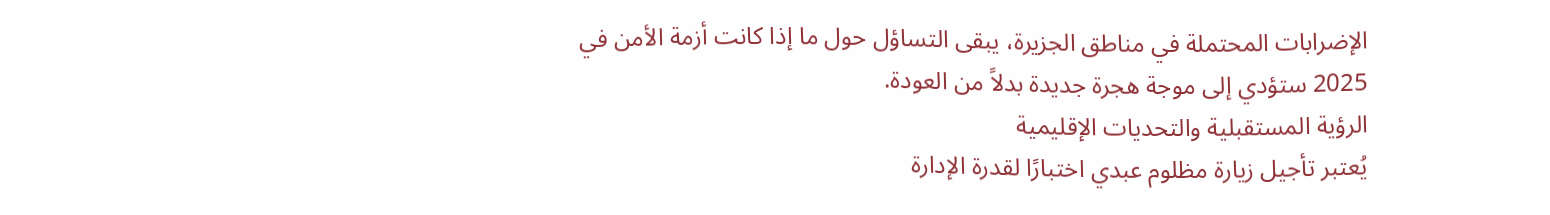الإضرابات المحتملة في مناطق الجزيرة، يبقى التساؤل حول ما إذا كانت أزمة الأمن في 2025 ستؤدي إلى موجة هجرة جديدة بدلاً من العودة.
الرؤية المستقبلية والتحديات الإقليمية
يُعتبر تأجيل زيارة مظلوم عبدي اختبارًا لقدرة الإدارة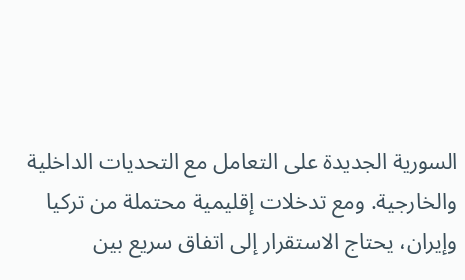السورية الجديدة على التعامل مع التحديات الداخلية والخارجية. ومع تدخلات إقليمية محتملة من تركيا وإيران، يحتاج الاستقرار إلى اتفاق سريع بين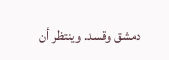دمشق وقسد. وينتظر أن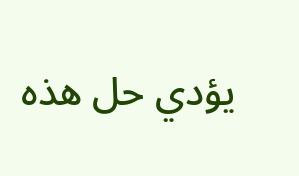يؤدي حل هذه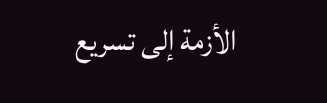الأزمة إلى تسريع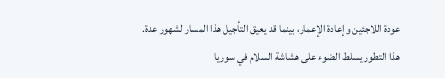عودة اللاجئين وإعادة الإعمار، بينما قد يعيق التأجيل هذا المسار لشهور عدة.
هذا التطور يسلط الضوء على هشاشة السلام في سوريا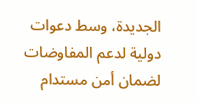الجديدة، وسط دعوات دولية لدعم المفاوضات لضمان أمن مستدام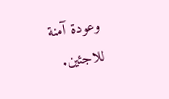وعودة آمنة للاجئين.